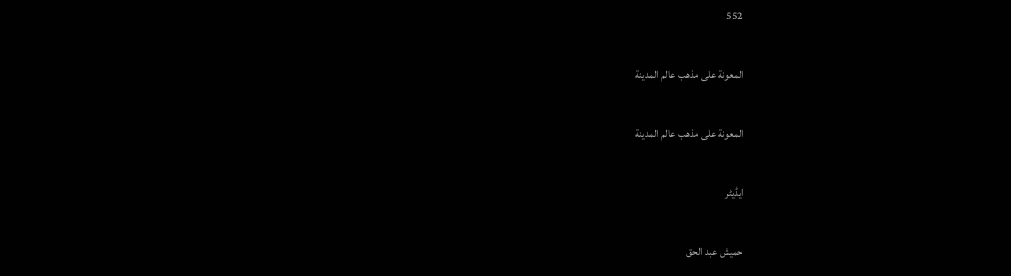552

المعونة على مذهب عالم المدينة

المعونة على مذهب عالم المدينة

ایڈیٹر

حميش عبد الحق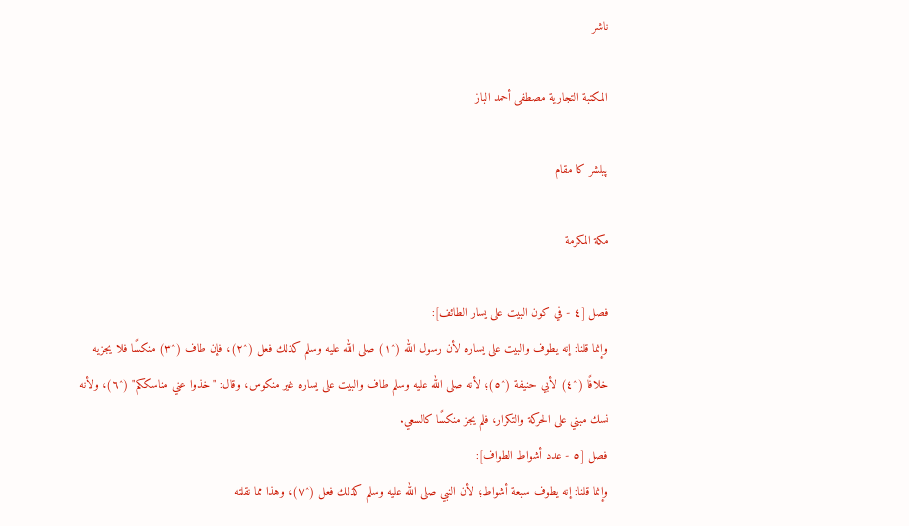ناشر

المكتبة التجارية مصطفى أحمد الباز

پبلشر کا مقام

مكة المكرمة

فصل [٤ - في كون البيت على يسار الطائف]:
وإنما قلنا: إنه يطوف والبيت على يساره لأن رسول الله (^١) صلى الله عليه وسلم كذلك فعل (^٢)، فإن طاف (^٣) منكسًا فلا يجزيه خلافًا (^٤) لأبي حنيفة (^٥)؛ لأنه صلى الله عليه وسلم طاف والبيت على يساره غير منكوس، وقال: "خذوا عني مناسككم" (^٦)، ولأنه نسك مبني على الحركة والتكرار، فلم يجز منكسًا كالسعي.
فصل [٥ - عدد أشواط الطواف]:
وإنما قلنا: إنه يطوف سبعة أشواط؛ لأن النبي صلى الله عليه وسلم كذلك فعل (^٧)، وهذا مما نقلته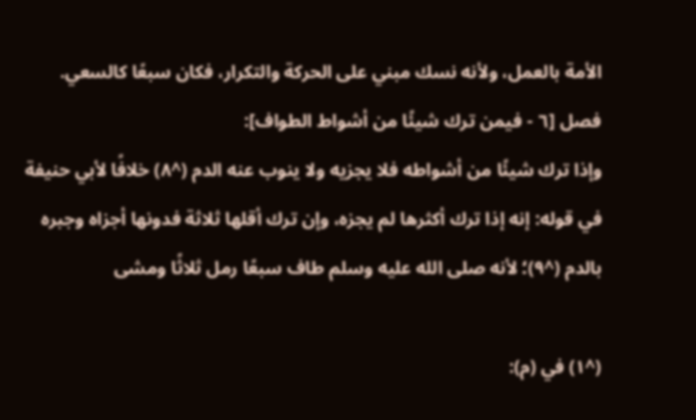الأمة بالعمل، ولأنه نسك مبني على الحركة والتكرار، فكان سبعًا كالسعي.
فصل [٦ - فيمن ترك شيئًا من أشواط الطواف]:
وإذا ترك شيئًا من أشواطه فلا يجزيه ولا ينوب عنه الدم (^٨) خلافًا لأبي حنيفة في قوله: إنه إذا ترك أكثرها لم يجزه، وإن ترك أقلها ثلاثة فدونها أجزاه وجبره بالدم (^٩)؛ لأنه صلى الله عليه وسلم طاف سبعًا رمل ثلاثًا ومشى

(^١) في (م):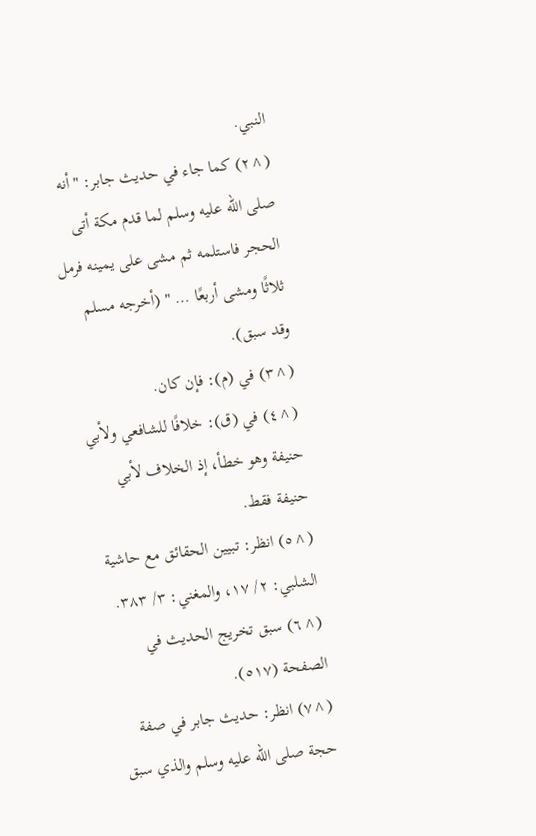النبي.
(^٢) كما جاء في حديث جابر: "أنه صلى الله عليه وسلم لما قدم مكة أتى الحجر فاستلمه ثم مشى على يمينه فرمل ثلاثًا ومشى أربعًا … " (أخرجه مسلم وقد سبق).
(^٣) في (م): فإن كان.
(^٤) في (ق): خلافًا للشافعي ولأبي حنيفة وهو خطأ، إذ الخلاف لأبي حنيفة فقط.
(^٥) انظر: تبيين الحقائق مع حاشية الشلبي: ٢/ ١٧، والمغني: ٣/ ٣٨٣.
(^٦) سبق تخريج الحديث في الصفحة (٥١٧).
(^٧) انظر: حديث جابر في صفة حجة صلى الله عليه وسلم والذي سبق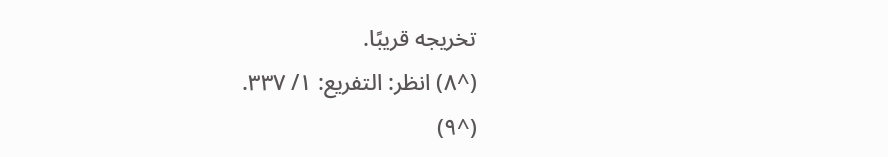تخريجه قريبًا.
(^٨) انظر: التفريع: ١/ ٣٣٧.
(^٩)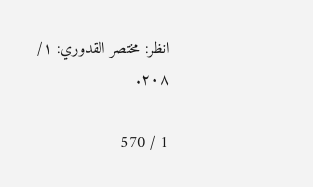انظر: مختصر القدوري: ١/ ٢٠٨.

1 / 570